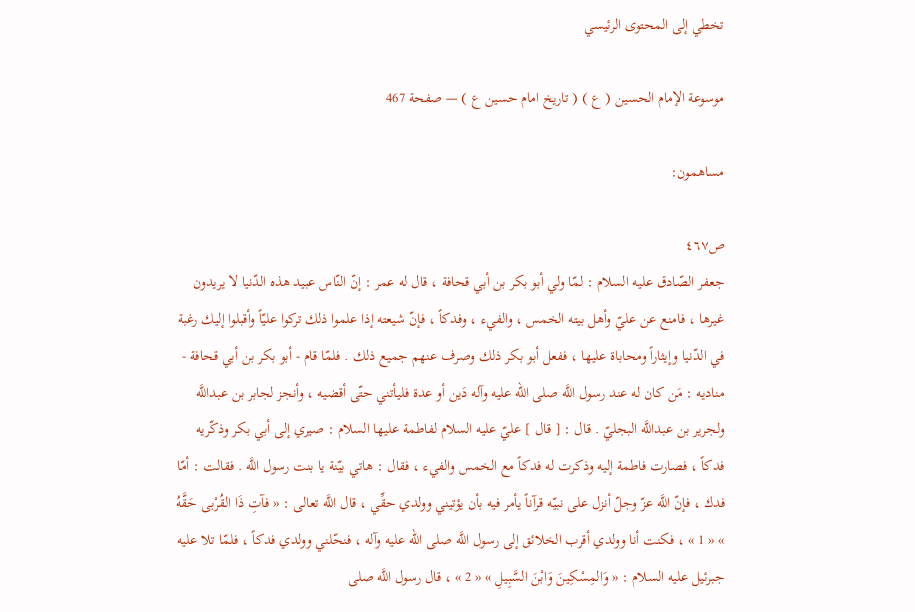تخطي إلى المحتوى الرئيسي

موسوعة الإمام الحسين ( ع ) ( تاريخ امام حسين ع ) — صفحة 467

مساهمون:

ص٤٦٧
جعفر الصّادق عليه السلام : لمّا ولي أبو بكر بن أبي قحافة ، قال له عمر : إنّ النّاس عبيد هذه الدّنيا لا يريدون غيرها ، فامنع عن عليّ وأهل بيته الخمس ، والفيء ، وفدكاً ، فإنّ شيعته إذا علموا ذلك تركوا عليّاً وأقبلوا إليك رغبة في الدّنيا وإيثاراً ومحاباة عليها ، ففعل أبو بكر ذلك وصرف عنهم جميع ذلك . فلمّا قام - أبو بكر بن أبي قحافة - مناديه : مَن كان له عند رسول اللَّه صلى الله عليه وآله دَين أو عدة فليأتني حتّى أقضيه ، وأنجز لجابر بن عبداللَّه ولجرير بن عبداللَّه البجليّ . قال : [ قال ] عليّ عليه السلام لفاطمة عليها السلام : صيري إلى أبي بكر وذكّريه فدكاً ، فصارت فاطمة إليه وذكرت له فدكاً مع الخمس والفيء ، فقال : هاتي بيّنة يا بنت رسول اللَّه . فقالت : أمّا فدك ، فإنّ اللَّه عزّ وجلّ أنزل على نبيّه قرآناً يأمر فيه بأن يؤتيني وولدي حقِّي ، قال اللَّه تعالى : « فآتِ ذَا القُرْبى حَقَّهُ » « 1 » ، فكنت أنا وولدي أقرب الخلائق إلى رسول اللَّه صلى الله عليه وآله ، فنحّلني وولدي فدكاً ، فلمّا تلا عليه جبرئيل عليه السلام : « وَالمِسْكِينَ وَابْنَ السَّبِيلِ » « 2 » ، قال رسول اللَّه صلى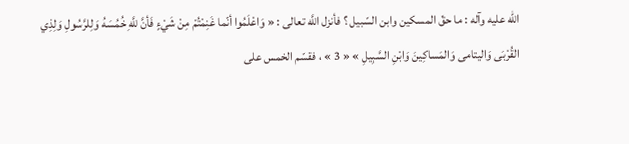الله عليه وآله : ما حقّ المسكين وابن السّبيل ؟ فأنزل اللَّه تعالى : « وَاعْلَمُوا أنّما غَنِمْتُمْ مِنْ شَيْءٍ فَأنَّ للَّهِ خُمُسَهُ وَلِلرَّسُولِ وَلِذِي القُرْبَى وَاليتامى وَالمَساكِينَ وَابْنِ السَّبِيلِ » « 3 » ، فقسّم الخمس على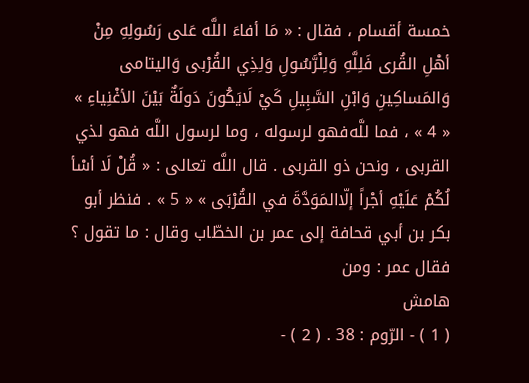خمسة أقسام ، فقال : « مَا أفاءَ اللَّه عَلى رَسُولِهِ مِنْ أهْلِ القُرى فَلِلَّهِ وَلِلْرَّسُولِ وَلِذِي القُرْبى وَاليتامى وَالمَساكِينِ وَابْنِ السَّبِيلِ كَيْ لَايَكُونَ دَولَةٌ بَيْنَ الأغْنِياءِ » « 4 » ، فما للَّه‌فهو لرسوله ، وما لرسول اللَّه فهو لذي القربى ، ونحن ذو القربى . قال اللَّه تعالى : « قُلْ لَا أسْأ لُكُمْ عَلَيْهِ أجْراً إلّاالمَوَدَّةَ في القُرْبَى » « 5 » . فنظر أبو بكر بن أبي قحافة إلى عمر بن الخطّاب وقال : ما تقول ؟ فقال عمر : ومن
هامش
( 1 ) - الرّوم : 38 . ( 2 ) -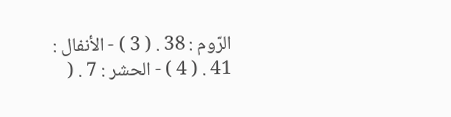الرّوم : 38 . ( 3 ) - الأنفال : 41 . ( 4 ) - الحشر : 7 . (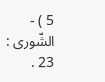5 ) - الشّورى : 23 .